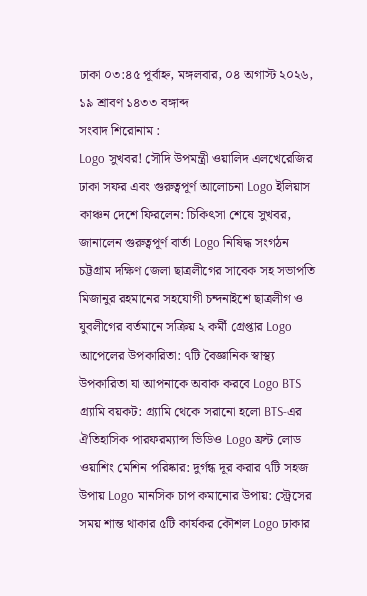ঢাকা ০৩:৪৫ পূর্বাহ্ন, মঙ্গলবার, ০৪ অগাস্ট ২০২৬, ১৯ শ্রাবণ ১৪৩৩ বঙ্গাব্দ
সংবাদ শিরোনাম :
Logo সুখবর! সৌদি উপমন্ত্রী ওয়ালিদ এলখেরেজির ঢাকা সফর এবং গুরুত্বপূর্ণ আলোচনা Logo ইলিয়াস কাঞ্চন দেশে ফিরলেন: চিকিৎসা শেষে সুখবর, জানালেন গুরুত্বপূর্ণ বার্তা Logo নিষিদ্ধ সংগঠন চট্টগ্রাম দক্ষিণ জেলা ছাত্রলীগের সাবেক সহ সভাপতি মিজানুর রহমানের সহযোগী চন্দনাইশে ছাত্রলীগ ও যুবলীগের বর্তমানে সক্রিয় ২ কর্মী গ্রেপ্তার Logo আপেলের উপকারিতা: ৭টি বৈজ্ঞানিক স্বাস্থ্য উপকারিতা যা আপনাকে অবাক করবে Logo BTS গ্র্যামি বয়কট: গ্র্যামি থেকে সরানো হলো BTS-এর ঐতিহাসিক পারফরম্যান্স ভিডিও Logo ফ্রন্ট লোড ওয়াশিং মেশিন পরিষ্কার: দুর্গন্ধ দূর করার ৭টি সহজ উপায় Logo মানসিক চাপ কমানোর উপায়: স্ট্রেসের সময় শান্ত থাকার ৫টি কার্যকর কৌশল Logo ঢাকার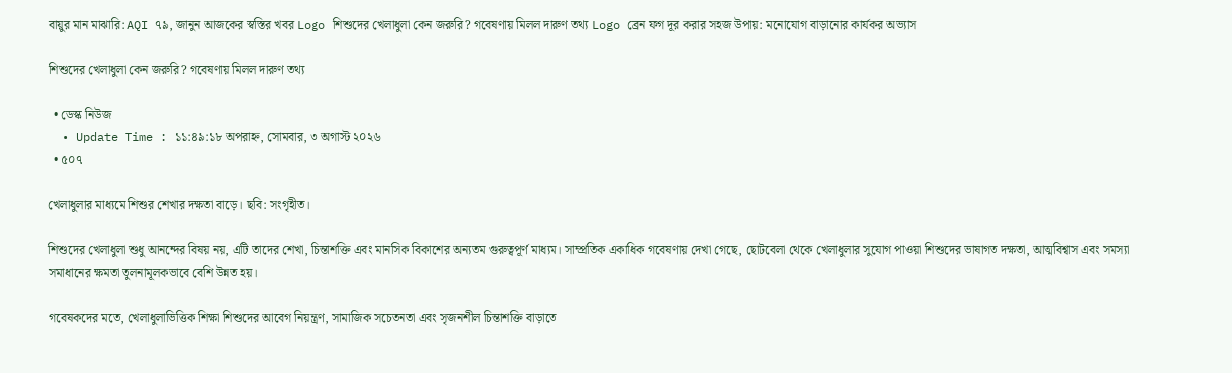বায়ুর মান মাঝারি: AQI ৭৯, জানুন আজকের স্বস্তির খবর Logo শিশুদের খেলাধুলা কেন জরুরি? গবেষণায় মিলল দারুণ তথ্য Logo ব্রেন ফগ দূর করার সহজ উপায়: মনোযোগ বাড়ানোর কার্যকর অভ্যাস

শিশুদের খেলাধুলা কেন জরুরি? গবেষণায় মিলল দারুণ তথ্য

  • ডেস্ক নিউজ
  • Update Time : ১১:৪৯:১৮ অপরাহ্ন, সোমবার, ৩ অগাস্ট ২০২৬
  • ৫০৭

খেলাধুলার মাধ্যমে শিশুর শেখার দক্ষতা বাড়ে। ছবি: সংগৃহীত।

শিশুদের খেলাধুলা শুধু আনন্দের বিষয় নয়, এটি তাদের শেখা, চিন্তাশক্তি এবং মানসিক বিকাশের অন্যতম গুরুত্বপূর্ণ মাধ্যম। সাম্প্রতিক একাধিক গবেষণায় দেখা গেছে, ছোটবেলা থেকে খেলাধুলার সুযোগ পাওয়া শিশুদের ভাষাগত দক্ষতা, আত্মবিশ্বাস এবং সমস্যা সমাধানের ক্ষমতা তুলনামূলকভাবে বেশি উন্নত হয়।

গবেষকদের মতে, খেলাধুলাভিত্তিক শিক্ষা শিশুদের আবেগ নিয়ন্ত্রণ, সামাজিক সচেতনতা এবং সৃজনশীল চিন্তাশক্তি বাড়াতে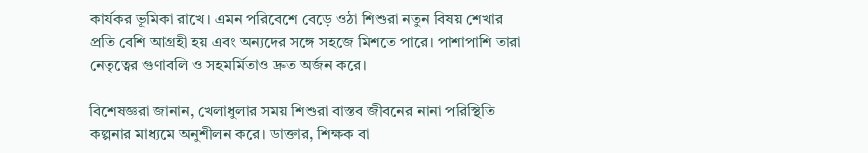কার্যকর ভূমিকা রাখে। এমন পরিবেশে বেড়ে ওঠা শিশুরা নতুন বিষয় শেখার প্রতি বেশি আগ্রহী হয় এবং অন্যদের সঙ্গে সহজে মিশতে পারে। পাশাপাশি তারা নেতৃত্বের গুণাবলি ও সহমর্মিতাও দ্রুত অর্জন করে।

বিশেষজ্ঞরা জানান, খেলাধুলার সময় শিশুরা বাস্তব জীবনের নানা পরিস্থিতি কল্পনার মাধ্যমে অনুশীলন করে। ডাক্তার, শিক্ষক বা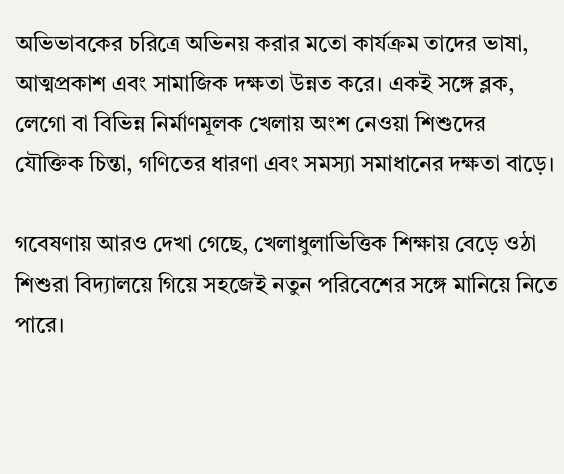অভিভাবকের চরিত্রে অভিনয় করার মতো কার্যক্রম তাদের ভাষা, আত্মপ্রকাশ এবং সামাজিক দক্ষতা উন্নত করে। একই সঙ্গে ব্লক, লেগো বা বিভিন্ন নির্মাণমূলক খেলায় অংশ নেওয়া শিশুদের যৌক্তিক চিন্তা, গণিতের ধারণা এবং সমস্যা সমাধানের দক্ষতা বাড়ে।

গবেষণায় আরও দেখা গেছে, খেলাধুলাভিত্তিক শিক্ষায় বেড়ে ওঠা শিশুরা বিদ্যালয়ে গিয়ে সহজেই নতুন পরিবেশের সঙ্গে মানিয়ে নিতে পারে।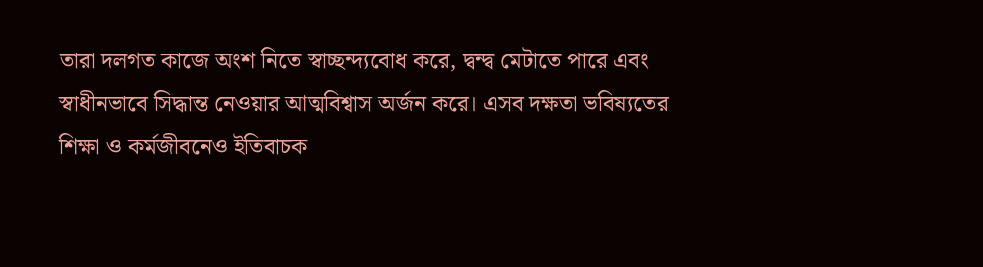তারা দলগত কাজে অংশ নিতে স্বাচ্ছন্দ্যবোধ করে, দ্বন্দ্ব মেটাতে পারে এবং স্বাধীনভাবে সিদ্ধান্ত নেওয়ার আত্মবিশ্বাস অর্জন করে। এসব দক্ষতা ভবিষ্যতের শিক্ষা ও কর্মজীবনেও ইতিবাচক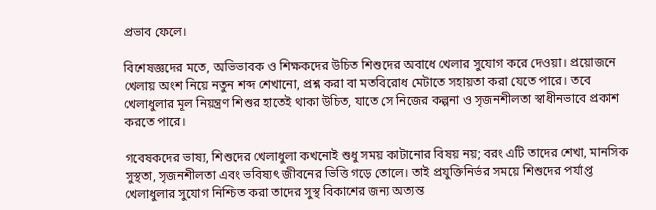প্রভাব ফেলে।

বিশেষজ্ঞদের মতে, অভিভাবক ও শিক্ষকদের উচিত শিশুদের অবাধে খেলার সুযোগ করে দেওয়া। প্রয়োজনে খেলায় অংশ নিয়ে নতুন শব্দ শেখানো, প্রশ্ন করা বা মতবিরোধ মেটাতে সহায়তা করা যেতে পারে। তবে খেলাধুলার মূল নিয়ন্ত্রণ শিশুর হাতেই থাকা উচিত, যাতে সে নিজের কল্পনা ও সৃজনশীলতা স্বাধীনভাবে প্রকাশ করতে পারে।

গবেষকদের ভাষ্য, শিশুদের খেলাধুলা কখনোই শুধু সময় কাটানোর বিষয় নয়; বরং এটি তাদের শেখা, মানসিক সুস্থতা, সৃজনশীলতা এবং ভবিষ্যৎ জীবনের ভিত্তি গড়ে তোলে। তাই প্রযুক্তিনির্ভর সময়ে শিশুদের পর্যাপ্ত খেলাধুলার সুযোগ নিশ্চিত করা তাদের সুস্থ বিকাশের জন্য অত্যন্ত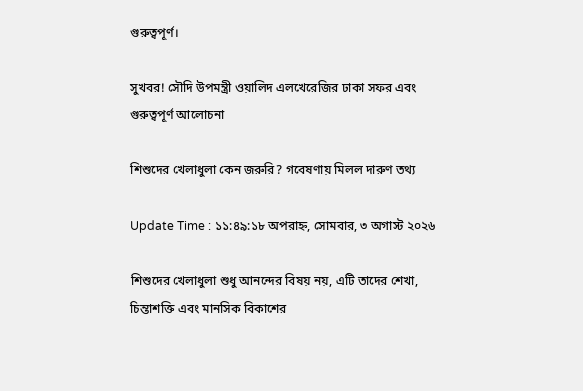গুরুত্বপূর্ণ।

সুখবর! সৌদি উপমন্ত্রী ওয়ালিদ এলখেরেজির ঢাকা সফর এবং গুরুত্বপূর্ণ আলোচনা

শিশুদের খেলাধুলা কেন জরুরি? গবেষণায় মিলল দারুণ তথ্য

Update Time : ১১:৪৯:১৮ অপরাহ্ন, সোমবার, ৩ অগাস্ট ২০২৬

শিশুদের খেলাধুলা শুধু আনন্দের বিষয় নয়, এটি তাদের শেখা, চিন্তাশক্তি এবং মানসিক বিকাশের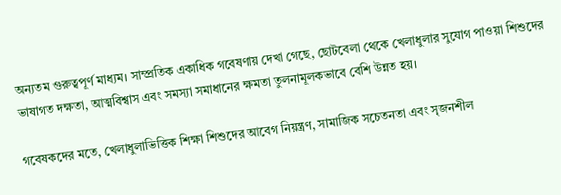অন্যতম গুরুত্বপূর্ণ মাধ্যম। সাম্প্রতিক একাধিক গবেষণায় দেখা গেছে, ছোটবেলা থেকে খেলাধুলার সুযোগ পাওয়া শিশুদের ভাষাগত দক্ষতা, আত্মবিশ্বাস এবং সমস্যা সমাধানের ক্ষমতা তুলনামূলকভাবে বেশি উন্নত হয়।

গবেষকদের মতে, খেলাধুলাভিত্তিক শিক্ষা শিশুদের আবেগ নিয়ন্ত্রণ, সামাজিক সচেতনতা এবং সৃজনশীল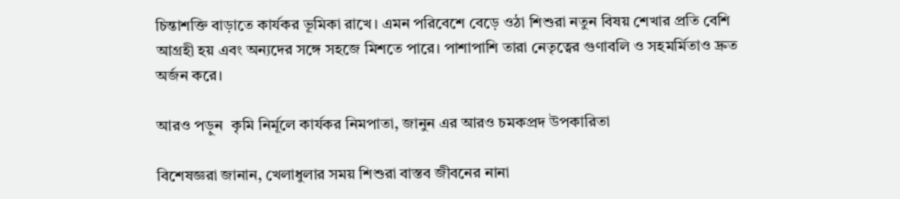চিন্তাশক্তি বাড়াতে কার্যকর ভূমিকা রাখে। এমন পরিবেশে বেড়ে ওঠা শিশুরা নতুন বিষয় শেখার প্রতি বেশি আগ্রহী হয় এবং অন্যদের সঙ্গে সহজে মিশতে পারে। পাশাপাশি তারা নেতৃত্বের গুণাবলি ও সহমর্মিতাও দ্রুত অর্জন করে।

আরও পড়ুন  কৃমি নির্মূলে কার্যকর নিমপাতা, জানুন এর আরও চমকপ্রদ উপকারিতা

বিশেষজ্ঞরা জানান, খেলাধুলার সময় শিশুরা বাস্তব জীবনের নানা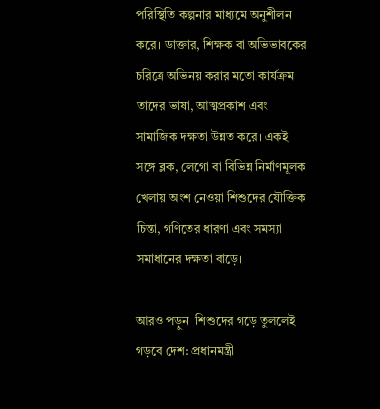পরিস্থিতি কল্পনার মাধ্যমে অনুশীলন করে। ডাক্তার, শিক্ষক বা অভিভাবকের চরিত্রে অভিনয় করার মতো কার্যক্রম তাদের ভাষা, আত্মপ্রকাশ এবং সামাজিক দক্ষতা উন্নত করে। একই সঙ্গে ব্লক, লেগো বা বিভিন্ন নির্মাণমূলক খেলায় অংশ নেওয়া শিশুদের যৌক্তিক চিন্তা, গণিতের ধারণা এবং সমস্যা সমাধানের দক্ষতা বাড়ে।

আরও পড়ুন  শিশুদের গড়ে তুললেই গড়বে দেশ: প্রধানমন্ত্রী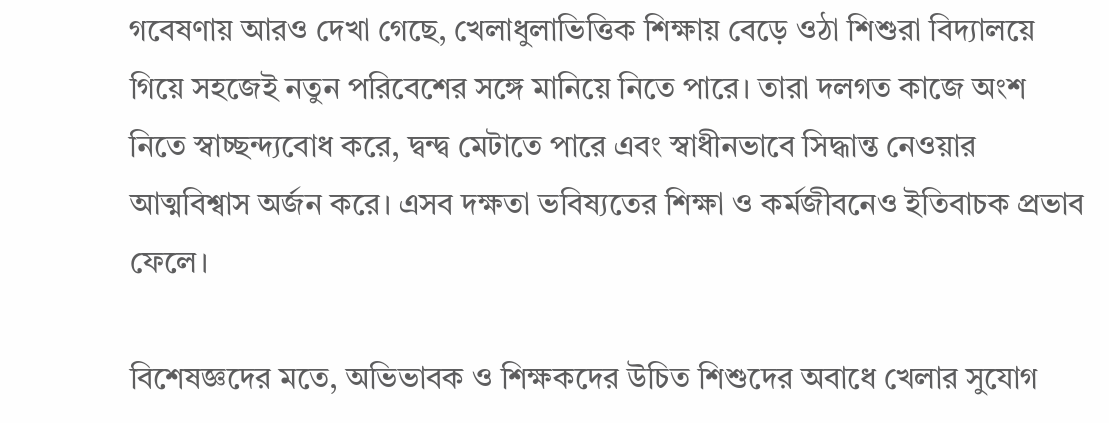গবেষণায় আরও দেখা গেছে, খেলাধুলাভিত্তিক শিক্ষায় বেড়ে ওঠা শিশুরা বিদ্যালয়ে গিয়ে সহজেই নতুন পরিবেশের সঙ্গে মানিয়ে নিতে পারে। তারা দলগত কাজে অংশ নিতে স্বাচ্ছন্দ্যবোধ করে, দ্বন্দ্ব মেটাতে পারে এবং স্বাধীনভাবে সিদ্ধান্ত নেওয়ার আত্মবিশ্বাস অর্জন করে। এসব দক্ষতা ভবিষ্যতের শিক্ষা ও কর্মজীবনেও ইতিবাচক প্রভাব ফেলে।

বিশেষজ্ঞদের মতে, অভিভাবক ও শিক্ষকদের উচিত শিশুদের অবাধে খেলার সুযোগ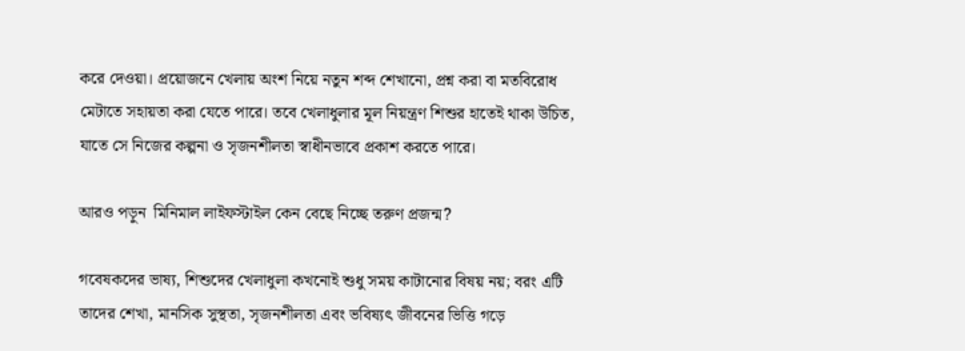করে দেওয়া। প্রয়োজনে খেলায় অংশ নিয়ে নতুন শব্দ শেখানো, প্রশ্ন করা বা মতবিরোধ মেটাতে সহায়তা করা যেতে পারে। তবে খেলাধুলার মূল নিয়ন্ত্রণ শিশুর হাতেই থাকা উচিত, যাতে সে নিজের কল্পনা ও সৃজনশীলতা স্বাধীনভাবে প্রকাশ করতে পারে।

আরও পড়ুন  মিনিমাল লাইফস্টাইল কেন বেছে নিচ্ছে তরুণ প্রজন্ম?

গবেষকদের ভাষ্য, শিশুদের খেলাধুলা কখনোই শুধু সময় কাটানোর বিষয় নয়; বরং এটি তাদের শেখা, মানসিক সুস্থতা, সৃজনশীলতা এবং ভবিষ্যৎ জীবনের ভিত্তি গড়ে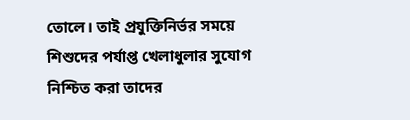তোলে। তাই প্রযুক্তিনির্ভর সময়ে শিশুদের পর্যাপ্ত খেলাধুলার সুযোগ নিশ্চিত করা তাদের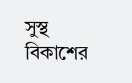সুস্থ বিকাশের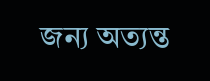জন্য অত্যন্ত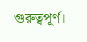গুরুত্বপূর্ণ।